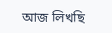আজ লিখছি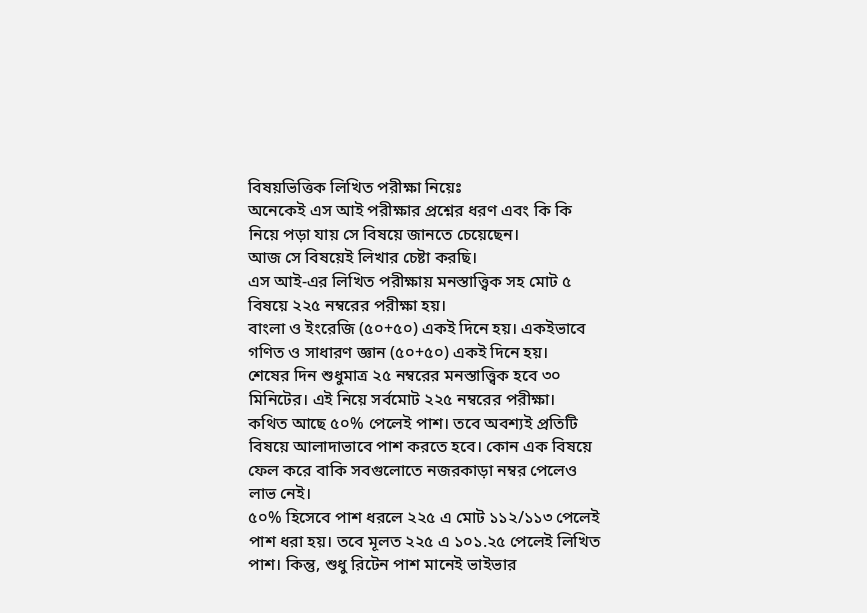বিষয়ভিত্তিক লিখিত পরীক্ষা নিয়েঃ
অনেকেই এস আই পরীক্ষার প্রশ্নের ধরণ এবং কি কি নিয়ে পড়া যায় সে বিষয়ে জানতে চেয়েছেন।
আজ সে বিষয়েই লিখার চেষ্টা করছি।
এস আই-এর লিখিত পরীক্ষায় মনস্তাত্ত্বিক সহ মোট ৫ বিষয়ে ২২৫ নম্বরের পরীক্ষা হয়।
বাংলা ও ইংরেজি (৫০+৫০) একই দিনে হয়। একইভাবে গণিত ও সাধারণ জ্ঞান (৫০+৫০) একই দিনে হয়।
শেষের দিন শুধুমাত্র ২৫ নম্বরের মনস্তাত্ত্বিক হবে ৩০ মিনিটের। এই নিয়ে সর্বমোট ২২৫ নম্বরের পরীক্ষা।
কথিত আছে ৫০% পেলেই পাশ। তবে অবশ্যই প্রতিটি বিষয়ে আলাদাভাবে পাশ করতে হবে। কোন এক বিষয়ে ফেল করে বাকি সবগুলোতে নজরকাড়া নম্বর পেলেও লাভ নেই।
৫০% হিসেবে পাশ ধরলে ২২৫ এ মোট ১১২/১১৩ পেলেই পাশ ধরা হয়। তবে মূলত ২২৫ এ ১০১.২৫ পেলেই লিখিত পাশ। কিন্তু, শুধু রিটেন পাশ মানেই ভাইভার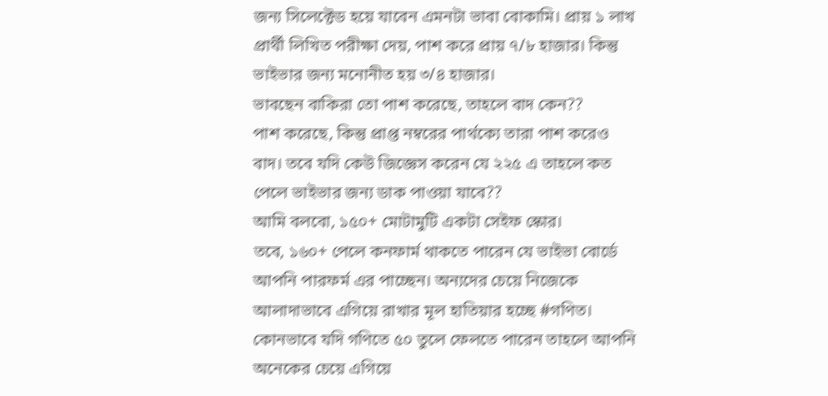জন্য সিলেক্টেড হয়ে যাবেন এমনটা ভাবা বোকামি। প্রায় ১ লাখ প্রার্থী লিখিত পরীক্ষা দেয়, পাশ করে প্রায় ৭/৮ হাজার। কিন্তু ভাইভার জন্য মনোনীত হয় ৩/৪ হাজার।
ভাবছেন বাকিরা তো পাশ করেছে, তাহলে বাদ কেন??
পাশ করেছে, কিন্তু প্রাপ্ত নম্বরের পার্থক্যে তারা পাশ করেও বাদ। তবে যদি কেউ জিজ্ঞেস করেন যে ২২৫ এ তাহলে কত পেলে ভাইভার জন্য ডাক পাওয়া যাবে??
আমি বলবো, ১৫০+ মোটামুটি একটা সেইফ স্কোর।
তবে, ১৬০+ পেলে কনফার্ম থাকতে পারেন যে ভাইভা বোর্ডে আপনি পারফর্ম এর পাচ্ছেন। অন্যদের চেয়ে নিজেকে আলাদাভাবে এগিয়ে রাখার মূল হাতিয়ার হচ্ছে #গণিত। কোনভাবে যদি গণিতে ৫০ তুলে ফেলতে পারেন তাহলে আপনি অনেকের চেয়ে এগিয়ে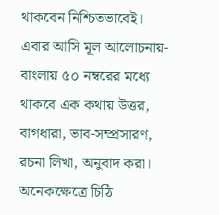থাকবেন নিশ্চিতভাবেই।
এবার আসি মূল আলোচনায়-
বাংলায় ৫০ নম্বরের মধ্যে থাকবে এক কথায় উত্তর, বাগধারা, ভাব-সম্প্রসারণ, রচনা লিখা, অনুবাদ করা। অনেকক্ষেত্রে চিঠি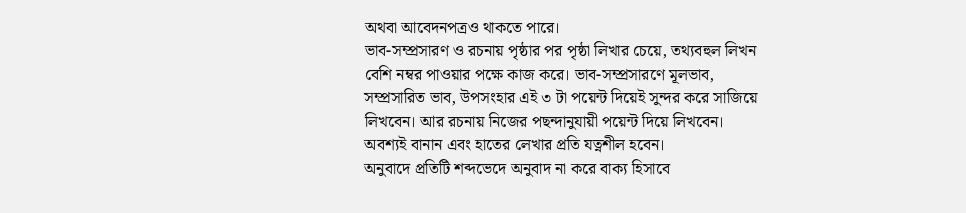অথবা আবেদনপত্রও থাকতে পারে।
ভাব-সম্প্রসারণ ও রচনায় পৃষ্ঠার পর পৃষ্ঠা লিখার চেয়ে, তথ্যবহুল লিখন বেশি নম্বর পাওয়ার পক্ষে কাজ করে। ভাব-সম্প্রসারণে মূলভাব, সম্প্রসারিত ভাব, উপসংহার এই ৩ টা পয়েন্ট দিয়েই সুন্দর করে সাজিয়ে লিখবেন। আর রচনায় নিজের পছন্দানুযায়ী পয়েন্ট দিয়ে লিখবেন। অবশ্যই বানান এবং হাতের লেখার প্রতি যত্নশীল হবেন।
অনুবাদে প্রতিটি শব্দভেদে অনুবাদ না করে বাক্য হিসাবে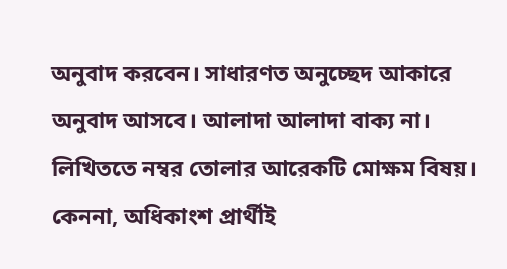অনুবাদ করবেন। সাধারণত অনুচ্ছেদ আকারে অনুবাদ আসবে। আলাদা আলাদা বাক্য না।
লিখিততে নম্বর তোলার আরেকটি মোক্ষম বিষয়। কেননা, অধিকাংশ প্রার্থীই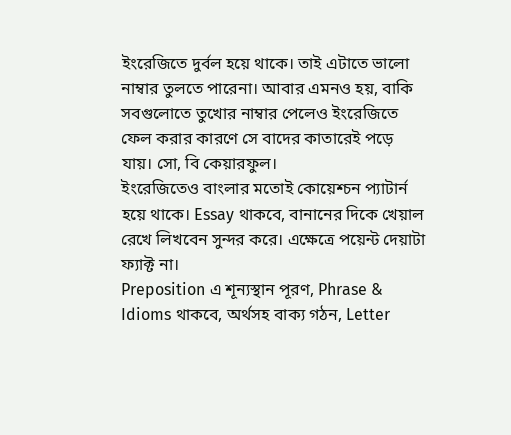ইংরেজিতে দুর্বল হয়ে থাকে। তাই এটাতে ভালো নাম্বার তুলতে পারেনা। আবার এমনও হয়, বাকি সবগুলোতে তুখোর নাম্বার পেলেও ইংরেজিতে ফেল করার কারণে সে বাদের কাতারেই পড়ে যায়। সো, বি কেয়ারফুল।
ইংরেজিতেও বাংলার মতোই কোয়েশ্চন প্যাটার্ন হয়ে থাকে। Essay থাকবে, বানানের দিকে খেয়াল রেখে লিখবেন সুন্দর করে। এক্ষেত্রে পয়েন্ট দেয়াটা ফ্যাক্ট না।
Preposition এ শূন্যস্থান পূরণ, Phrase & Idioms থাকবে, অর্থসহ বাক্য গঠন, Letter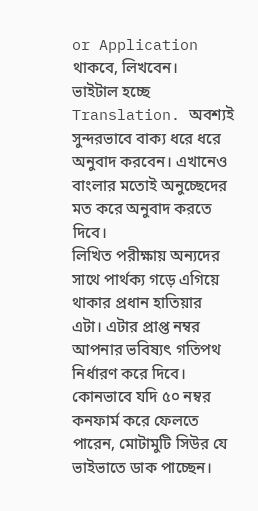or Application থাকবে, লিখবেন।
ভাইটাল হচ্ছে Translation. অবশ্যই সুন্দরভাবে বাক্য ধরে ধরে অনুবাদ করবেন। এখানেও বাংলার মতোই অনুচ্ছেদের মত করে অনুবাদ করতে দিবে।
লিখিত পরীক্ষায় অন্যদের সাথে পার্থক্য গড়ে এগিয়ে থাকার প্রধান হাতিয়ার এটা। এটার প্রাপ্ত নম্বর আপনার ভবিষ্যৎ গতিপথ নির্ধারণ করে দিবে।
কোনভাবে যদি ৫০ নম্বর কনফার্ম করে ফেলতে পারেন, মোটামুটি সিউর যে ভাইভাতে ডাক পাচ্ছেন।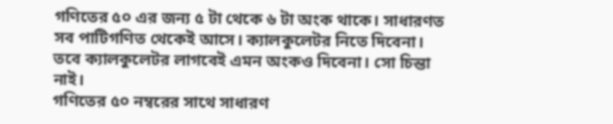গণিতের ৫০ এর জন্য ৫ টা থেকে ৬ টা অংক থাকে। সাধারণত সব পাটিগণিত থেকেই আসে। ক্যালকুলেটর নিতে দিবেনা। তবে ক্যালকুলেটর লাগবেই এমন অংকও দিবেনা। সো চিন্তা নাই।
গণিতের ৫০ নম্বরের সাথে সাধারণ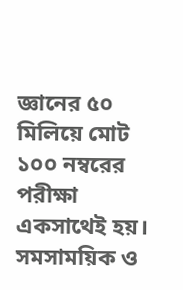জ্ঞানের ৫০ মিলিয়ে মোট ১০০ নম্বরের পরীক্ষা একসাথেই হয়।
সমসাময়িক ও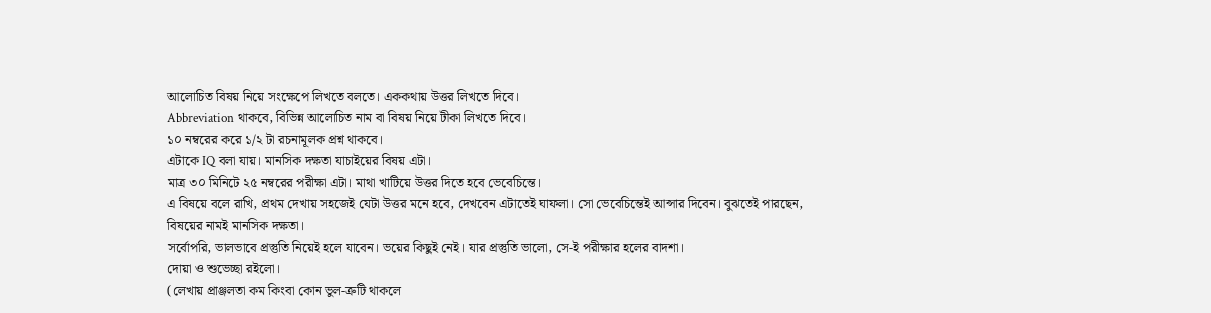আলোচিত বিষয় নিয়ে সংক্ষেপে লিখতে বলতে। এককথায় উত্তর লিখতে দিবে।
Abbreviation থাকবে, বিভিন্ন আলোচিত নাম বা বিষয় নিয়ে টীকা লিখতে দিবে।
১০ নম্বরের করে ১/২ টা রচনামূলক প্রশ্ন থাকবে।
এটাকে IQ বলা যায়। মানসিক দক্ষতা যাচাইয়ের বিষয় এটা।
মাত্র ৩০ মিনিটে ২৫ নম্বরের পরীক্ষা এটা। মাথা খাটিয়ে উত্তর দিতে হবে ভেবেচিন্তে।
এ বিষয়ে বলে রাখি, প্রথম দেখায় সহজেই যেটা উত্তর মনে হবে, দেখবেন এটাতেই ঘাফলা। সো ভেবেচিন্তেই আন্সার দিবেন। বুঝতেই পারছেন, বিষয়ের নামই মানসিক দক্ষতা।
সর্বোপরি, ভালভাবে প্রস্তুতি নিয়েই হলে যাবেন। ভয়ের কিছুই নেই। যার প্রস্তুতি ভালো, সে-ই পরীক্ষার হলের বাদশা।
দোয়া ও শুভেচ্ছা রইলো।
(লেখায় প্রাঞ্জলতা কম কিংবা কোন ভুল-ত্রুটি থাকলে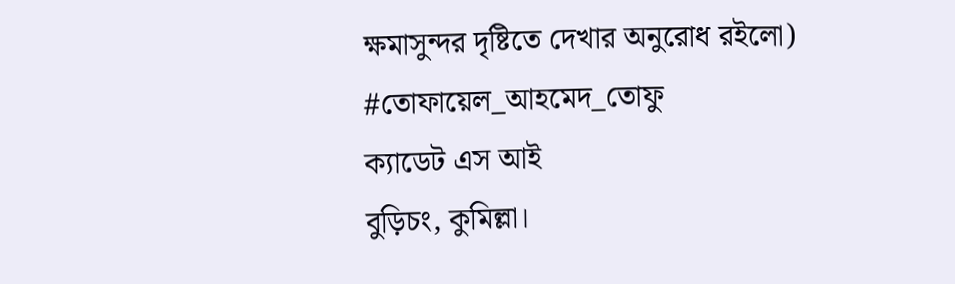ক্ষমাসুন্দর দৃষ্টিতে দেখার অনুরোধ রইলো)
#তোফায়েল_আহমেদ_তোফু
ক্যাডেট এস আই
বুড়িচং, কুমিল্লা।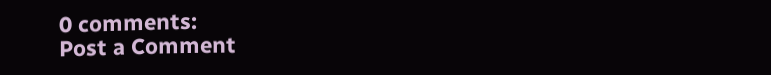0 comments:
Post a Comment